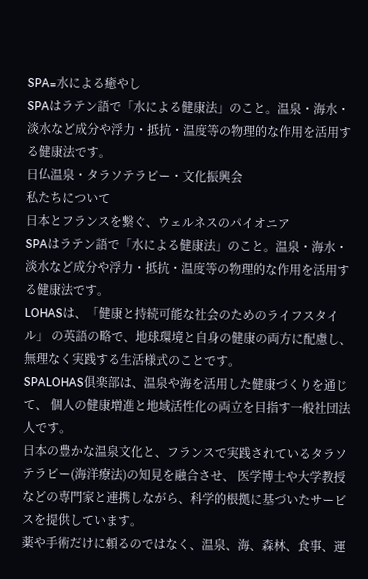SPA=水による癒やし
SPAはラテン語で「水による健康法」のこと。温泉・海水・淡水など成分や浮力・抵抗・温度等の物理的な作用を活用する健康法です。
日仏温泉・タラソテラピー・文化振興会
私たちについて
日本とフランスを繋ぐ、ウェルネスのパイオニア
SPAはラテン語で「水による健康法」のこと。温泉・海水・淡水など成分や浮力・抵抗・温度等の物理的な作用を活用する健康法です。
LOHASは、「健康と持続可能な社会のためのライフスタイル」 の英語の略で、地球環境と自身の健康の両方に配慮し、無理なく実践する生活様式のことです。
SPALOHAS俱楽部は、温泉や海を活用した健康づくりを通じて、 個人の健康増進と地域活性化の両立を目指す一般社団法人です。
日本の豊かな温泉文化と、フランスで実践されているタラソテラピー(海洋療法)の知見を融合させ、 医学博士や大学教授などの専門家と連携しながら、科学的根拠に基づいたサービスを提供しています。
薬や手術だけに頼るのではなく、温泉、海、森林、食事、運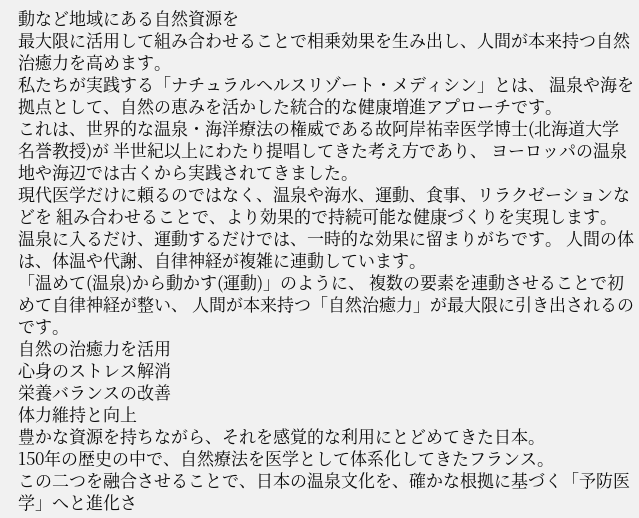動など地域にある自然資源を
最大限に活用して組み合わせることで相乗効果を生み出し、人間が本来持つ自然治癒力を高めます。
私たちが実践する「ナチュラルヘルスリゾート・メディシン」とは、 温泉や海を拠点として、自然の恵みを活かした統合的な健康増進アプローチです。
これは、世界的な温泉・海洋療法の権威である故阿岸祐幸医学博士(北海道大学名誉教授)が 半世紀以上にわたり提唱してきた考え方であり、 ヨーロッパの温泉地や海辺では古くから実践されてきました。
現代医学だけに頼るのではなく、温泉や海水、運動、食事、リラクゼーションなどを 組み合わせることで、より効果的で持続可能な健康づくりを実現します。
温泉に入るだけ、運動するだけでは、一時的な効果に留まりがちです。 人間の体は、体温や代謝、自律神経が複雑に連動しています。
「温めて(温泉)から動かす(運動)」のように、 複数の要素を連動させることで初めて自律神経が整い、 人間が本来持つ「自然治癒力」が最大限に引き出されるのです。
自然の治癒力を活用
心身のストレス解消
栄養バランスの改善
体力維持と向上
豊かな資源を持ちながら、それを感覚的な利用にとどめてきた日本。
150年の歴史の中で、自然療法を医学として体系化してきたフランス。
この二つを融合させることで、日本の温泉文化を、確かな根拠に基づく「予防医学」へと進化さ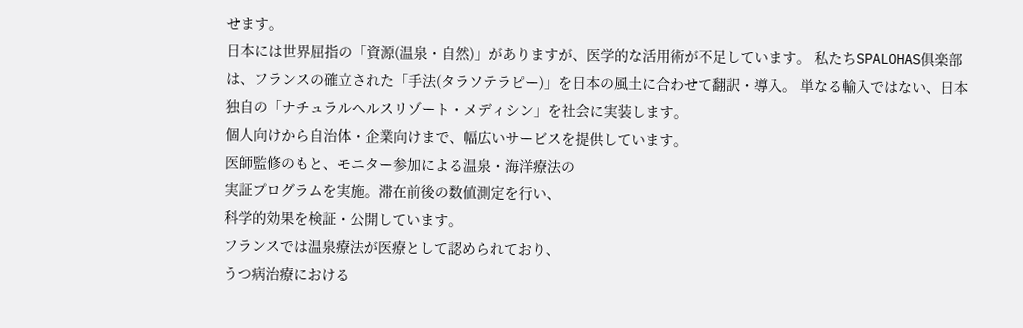せます。
日本には世界屈指の「資源(温泉・自然)」がありますが、医学的な活用術が不足しています。 私たちSPALOHAS俱楽部は、フランスの確立された「手法(タラソテラピー)」を日本の風土に合わせて翻訳・導入。 単なる輸入ではない、日本独自の「ナチュラルヘルスリゾート・メディシン」を社会に実装します。
個人向けから自治体・企業向けまで、幅広いサービスを提供しています。
医師監修のもと、モニター参加による温泉・海洋療法の
実証プログラムを実施。滞在前後の数値測定を行い、
科学的効果を検証・公開しています。
フランスでは温泉療法が医療として認められており、
うつ病治療における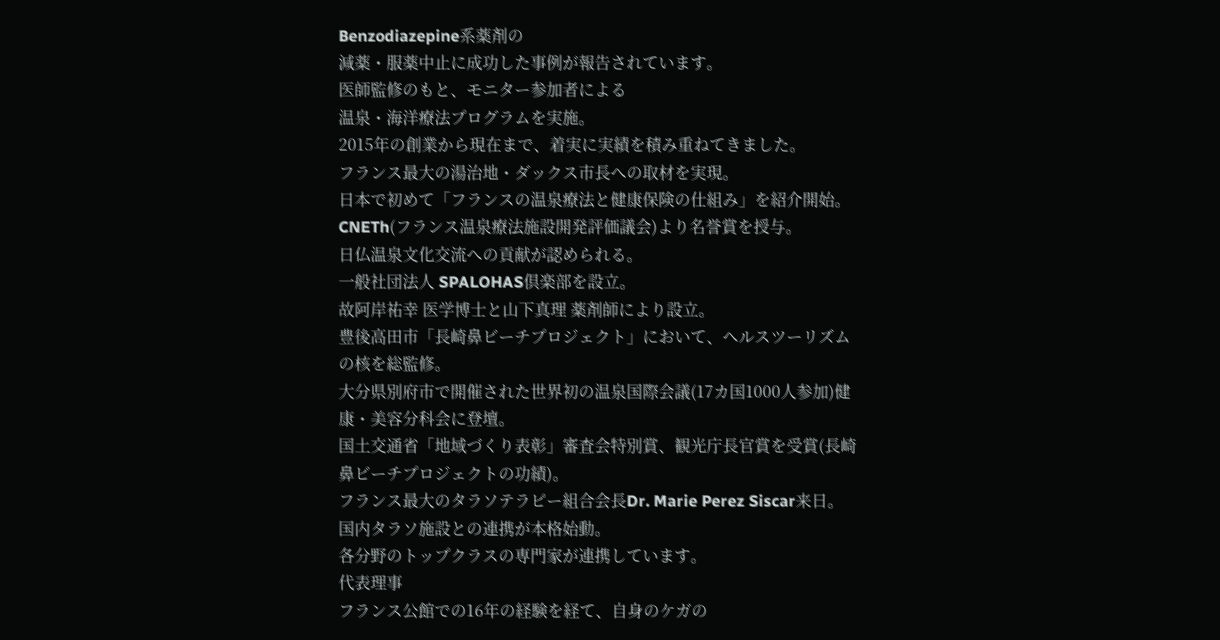Benzodiazepine系薬剤の
減薬・服薬中止に成功した事例が報告されています。
医師監修のもと、モニター参加者による
温泉・海洋療法プログラムを実施。
2015年の創業から現在まで、着実に実績を積み重ねてきました。
フランス最大の湯治地・ダックス市長への取材を実現。
日本で初めて「フランスの温泉療法と健康保険の仕組み」を紹介開始。
CNETh(フランス温泉療法施設開発評価議会)より名誉賞を授与。
日仏温泉文化交流への貢献が認められる。
一般社団法人 SPALOHAS倶楽部を設立。
故阿岸祐幸 医学博士と山下真理 薬剤師により設立。
豊後高田市「長崎鼻ビーチプロジェクト」において、ヘルスツーリズムの核を総監修。
大分県別府市で開催された世界初の温泉国際会議(17カ国1000人参加)健康・美容分科会に登壇。
国土交通省「地域づくり表彰」審査会特別賞、観光庁長官賞を受賞(長崎鼻ビーチプロジェクトの功績)。
フランス最大のタラソテラピー組合会長Dr. Marie Perez Siscar来日。
国内タラソ施設との連携が本格始動。
各分野のトップクラスの専門家が連携しています。
代表理事
フランス公館での16年の経験を経て、自身のケガの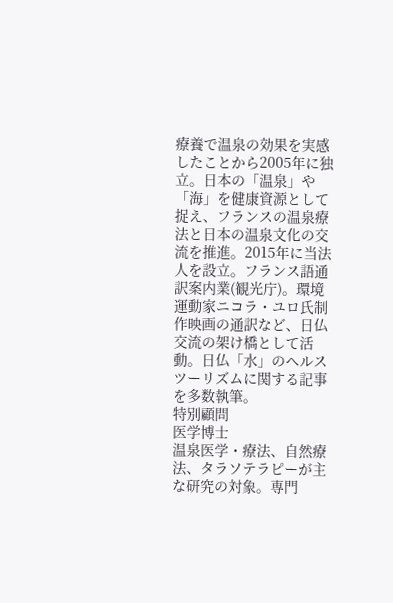療養で温泉の効果を実感したことから2005年に独立。日本の「温泉」や「海」を健康資源として捉え、フランスの温泉療法と日本の温泉文化の交流を推進。2015年に当法人を設立。フランス語通訳案内業(観光庁)。環境運動家ニコラ・ユロ氏制作映画の通訳など、日仏交流の架け橋として活動。日仏「水」のヘルスツーリズムに関する記事を多数執筆。
特別顧問
医学博士
温泉医学・療法、自然療法、タラソテラピーが主な研究の対象。専門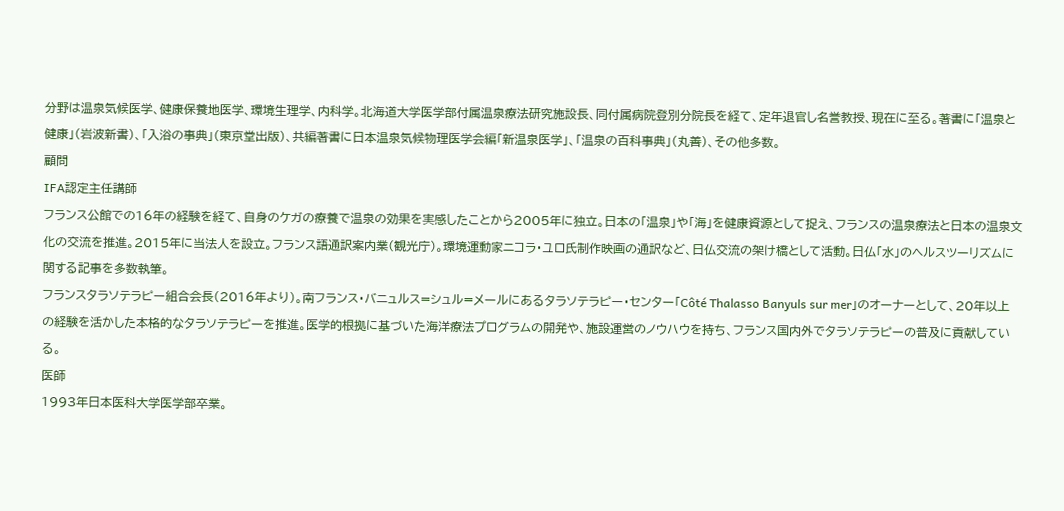分野は温泉気候医学、健康保養地医学、環境生理学、内科学。北海道大学医学部付属温泉療法研究施設長、同付属病院登別分院長を経て、定年退官し名誉教授、現在に至る。著書に「温泉と健康」(岩波新書)、「入浴の事典」(東京堂出版)、共編著書に日本温泉気候物理医学会編「新温泉医学」、「温泉の百科事典」(丸善)、その他多数。
顧問
IFA認定主任講師
フランス公館での16年の経験を経て、自身のケガの療養で温泉の効果を実感したことから2005年に独立。日本の「温泉」や「海」を健康資源として捉え、フランスの温泉療法と日本の温泉文化の交流を推進。2015年に当法人を設立。フランス語通訳案内業(観光庁)。環境運動家ニコラ・ユロ氏制作映画の通訳など、日仏交流の架け橋として活動。日仏「水」のヘルスツーリズムに関する記事を多数執筆。
フランスタラソテラピー組合会長(2016年より)。南フランス・バニュルス=シュル=メールにあるタラソテラピー・センター「Côté Thalasso Banyuls sur mer」のオーナーとして、20年以上の経験を活かした本格的なタラソテラピーを推進。医学的根拠に基づいた海洋療法プログラムの開発や、施設運営のノウハウを持ち、フランス国内外でタラソテラピーの普及に貢献している。
医師
1993年日本医科大学医学部卒業。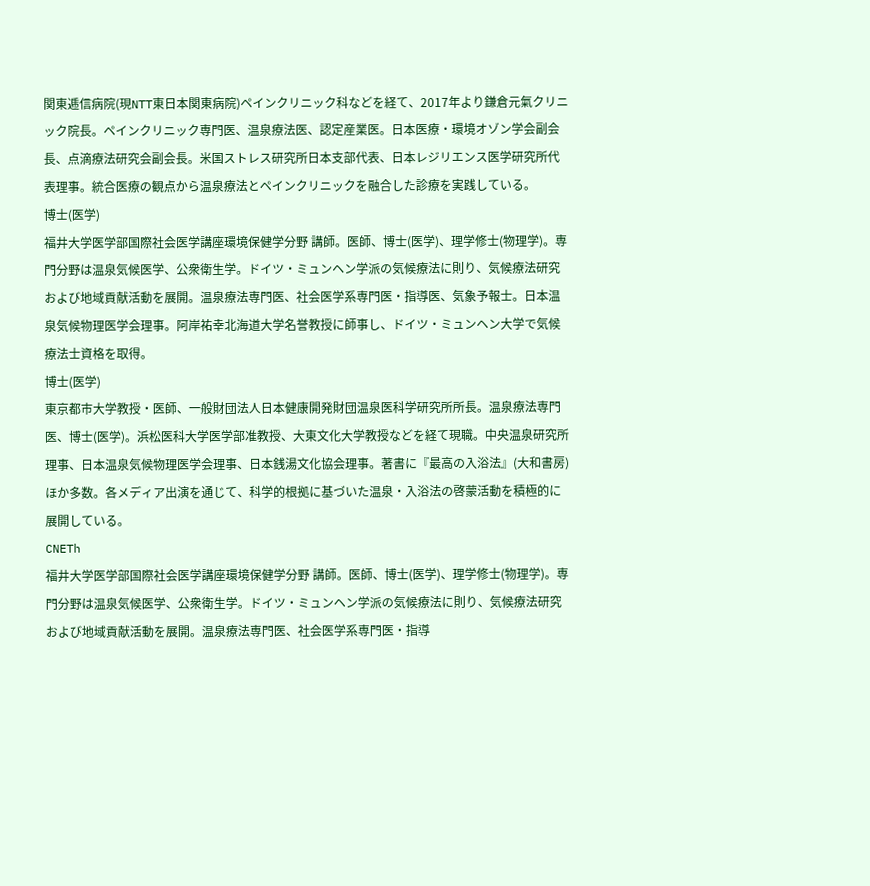関東逓信病院(現NTT東日本関東病院)ペインクリニック科などを経て、2017年より鎌倉元氣クリニック院長。ペインクリニック専門医、温泉療法医、認定産業医。日本医療・環境オゾン学会副会長、点滴療法研究会副会長。米国ストレス研究所日本支部代表、日本レジリエンス医学研究所代表理事。統合医療の観点から温泉療法とペインクリニックを融合した診療を実践している。
博士(医学)
福井大学医学部国際社会医学講座環境保健学分野 講師。医師、博士(医学)、理学修士(物理学)。専門分野は温泉気候医学、公衆衛生学。ドイツ・ミュンヘン学派の気候療法に則り、気候療法研究および地域貢献活動を展開。温泉療法専門医、社会医学系専門医・指導医、気象予報士。日本温泉気候物理医学会理事。阿岸祐幸北海道大学名誉教授に師事し、ドイツ・ミュンヘン大学で気候療法士資格を取得。
博士(医学)
東京都市大学教授・医師、一般財団法人日本健康開発財団温泉医科学研究所所長。温泉療法専門医、博士(医学)。浜松医科大学医学部准教授、大東文化大学教授などを経て現職。中央温泉研究所理事、日本温泉気候物理医学会理事、日本銭湯文化協会理事。著書に『最高の入浴法』(大和書房)ほか多数。各メディア出演を通じて、科学的根拠に基づいた温泉・入浴法の啓蒙活動を積極的に展開している。
CNETh
福井大学医学部国際社会医学講座環境保健学分野 講師。医師、博士(医学)、理学修士(物理学)。専門分野は温泉気候医学、公衆衛生学。ドイツ・ミュンヘン学派の気候療法に則り、気候療法研究および地域貢献活動を展開。温泉療法専門医、社会医学系専門医・指導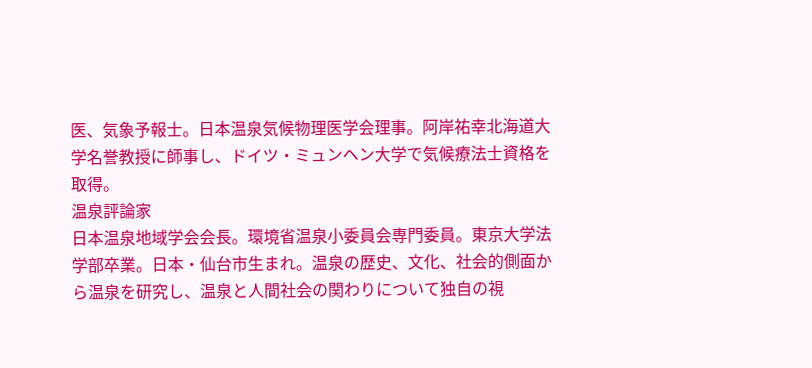医、気象予報士。日本温泉気候物理医学会理事。阿岸祐幸北海道大学名誉教授に師事し、ドイツ・ミュンヘン大学で気候療法士資格を取得。
温泉評論家
日本温泉地域学会会長。環境省温泉小委員会専門委員。東京大学法学部卒業。日本・仙台市生まれ。温泉の歴史、文化、社会的側面から温泉を研究し、温泉と人間社会の関わりについて独自の視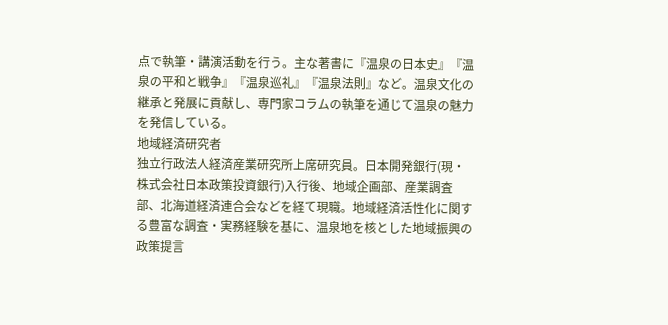点で執筆・講演活動を行う。主な著書に『温泉の日本史』『温泉の平和と戦争』『温泉巡礼』『温泉法則』など。温泉文化の継承と発展に貢献し、専門家コラムの執筆を通じて温泉の魅力を発信している。
地域経済研究者
独立行政法人経済産業研究所上席研究員。日本開発銀行(現・株式会社日本政策投資銀行)入行後、地域企画部、産業調査部、北海道経済連合会などを経て現職。地域経済活性化に関する豊富な調査・実務経験を基に、温泉地を核とした地域振興の政策提言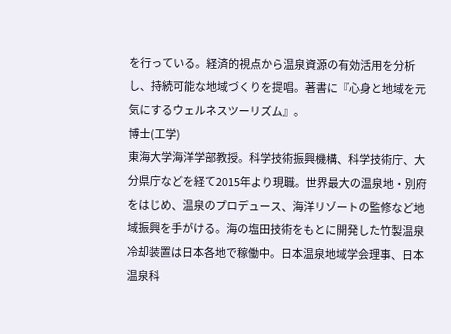を行っている。経済的視点から温泉資源の有効活用を分析し、持続可能な地域づくりを提唱。著書に『心身と地域を元気にするウェルネスツーリズム』。
博士(工学)
東海大学海洋学部教授。科学技術振興機構、科学技術庁、大分県庁などを経て2015年より現職。世界最大の温泉地・別府をはじめ、温泉のプロデュース、海洋リゾートの監修など地域振興を手がける。海の塩田技術をもとに開発した竹製温泉冷却装置は日本各地で稼働中。日本温泉地域学会理事、日本温泉科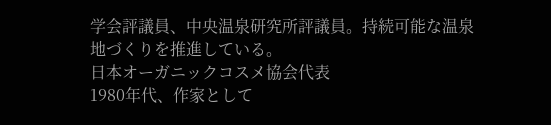学会評議員、中央温泉研究所評議員。持続可能な温泉地づくりを推進している。
日本オーガニックコスメ協会代表
1980年代、作家として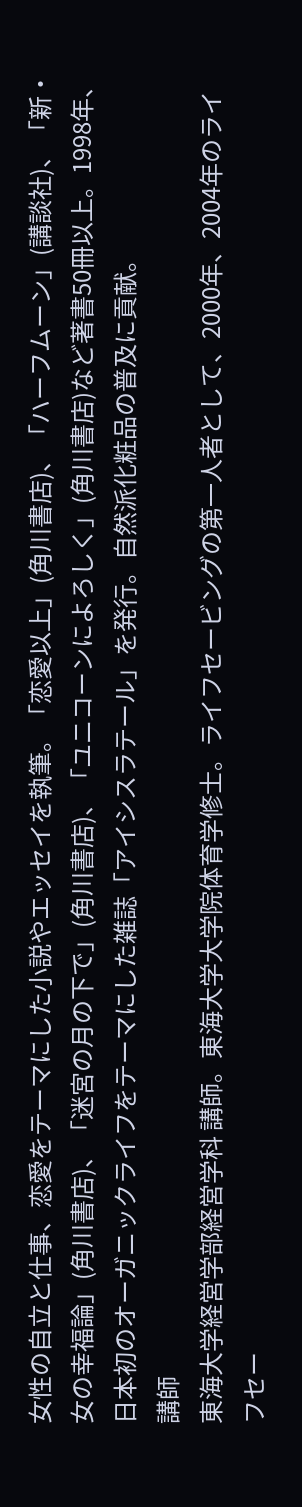女性の自立と仕事、恋愛をテーマにした小説やエッセイを執筆。「恋愛以上」(角川書店)、「ハーフムーン」(講談社)、「新・女の幸福論」(角川書店)、「迷宮の月の下で」(角川書店)、「ユニコーンによろしく」(角川書店)など著書50冊以上。1998年、日本初のオーガニックライフをテーマにした雑誌「アイシスラテール」を発行。自然派化粧品の普及に貢献。
講師
東海大学経営学部経営学科 講師。東海大学大学院体育学修士。ライフセービングの第一人者として、2000年、2004年のライフセー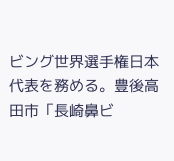ビング世界選手権日本代表を務める。豊後高田市「長崎鼻ビ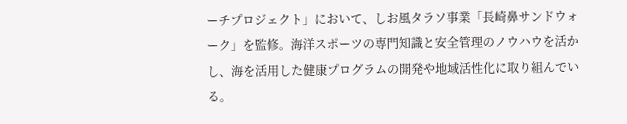ーチプロジェクト」において、しお風タラソ事業「長崎鼻サンドウォーク」を監修。海洋スポーツの専門知識と安全管理のノウハウを活かし、海を活用した健康プログラムの開発や地域活性化に取り組んでいる。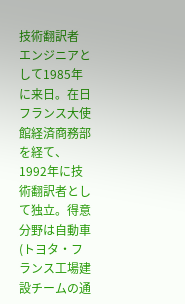技術翻訳者
エンジニアとして1985年に来日。在日フランス大使館経済商務部を経て、1992年に技術翻訳者として独立。得意分野は自動車(トヨタ・フランス工場建設チームの通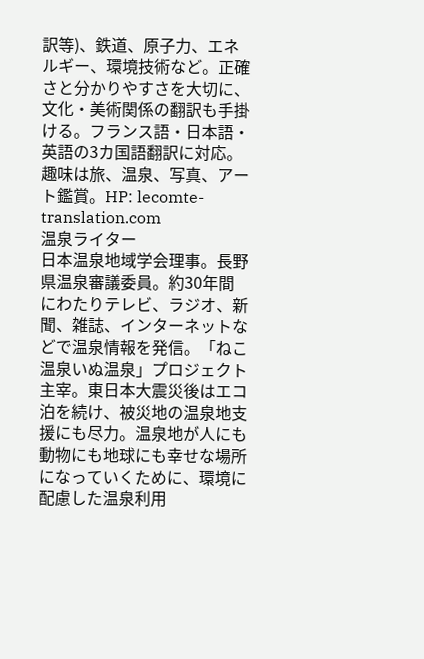訳等)、鉄道、原子力、エネルギー、環境技術など。正確さと分かりやすさを大切に、文化・美術関係の翻訳も手掛ける。フランス語・日本語・英語の3カ国語翻訳に対応。趣味は旅、温泉、写真、アート鑑賞。HP: lecomte-translation.com
温泉ライター
日本温泉地域学会理事。長野県温泉審議委員。約30年間にわたりテレビ、ラジオ、新聞、雑誌、インターネットなどで温泉情報を発信。「ねこ温泉いぬ温泉」プロジェクト主宰。東日本大震災後はエコ泊を続け、被災地の温泉地支援にも尽力。温泉地が人にも動物にも地球にも幸せな場所になっていくために、環境に配慮した温泉利用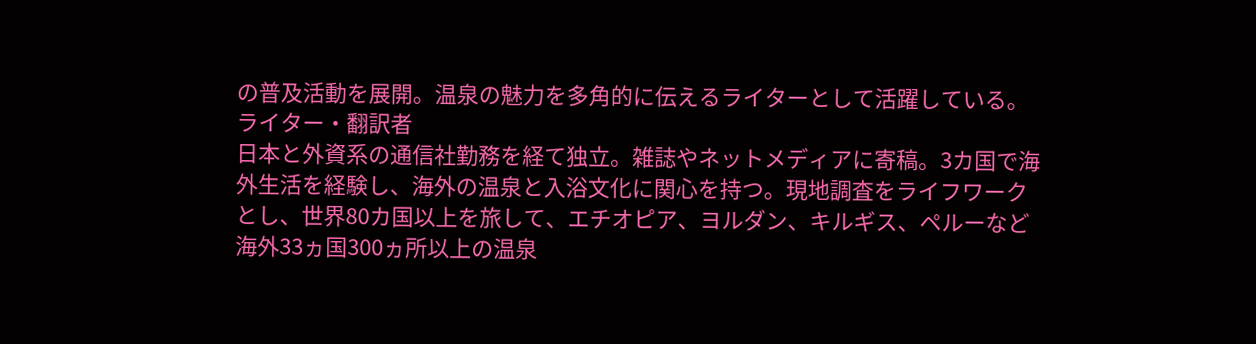の普及活動を展開。温泉の魅力を多角的に伝えるライターとして活躍している。
ライター・翻訳者
日本と外資系の通信社勤務を経て独立。雑誌やネットメディアに寄稿。3カ国で海外生活を経験し、海外の温泉と入浴文化に関心を持つ。現地調査をライフワークとし、世界80カ国以上を旅して、エチオピア、ヨルダン、キルギス、ペルーなど海外33ヵ国300ヵ所以上の温泉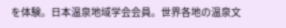を体験。日本温泉地域学会会員。世界各地の温泉文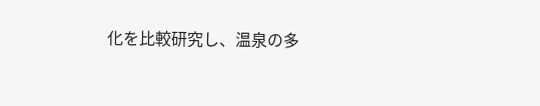化を比較研究し、温泉の多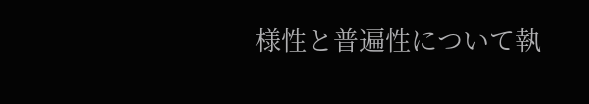様性と普遍性について執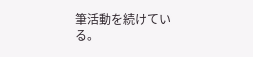筆活動を続けている。